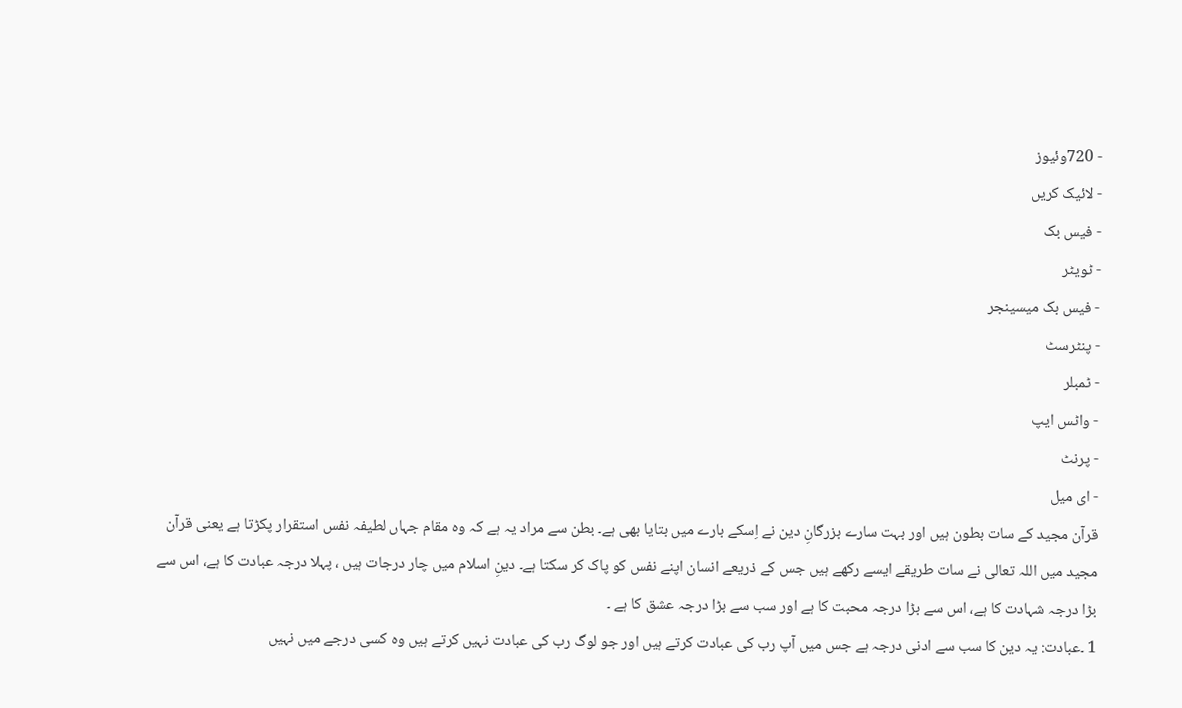- 720وئیوز
- لائیک کریں
- فیس بک
- ٹویٹر
- فیس بک میسینجر
- پنٹرسٹ
- ٹمبلر
- واٹس ایپ
- پرنٹ
- ای میل
قرآن مجید کے سات بطون ہیں اور بہت سارے بزرگانِ دین نے اِسکے بارے میں بتایا بھی ہے۔ بطن سے مراد یہ ہے کہ وہ مقام جہاں لطیفہ نفس استقرار پکڑتا ہے یعنی قرآن مجید میں اللہ تعالی نے سات طریقے ایسے رکھے ہیں جس کے ذریعے انسان اپنے نفس کو پاک کر سکتا ہے۔ دینِ اسلام میں چار درجات ہیں ، پہلا درجہ عبادت کا ہے، اس سے بڑا درجہ شہادت کا ہے، اس سے بڑا درجہ محبت کا ہے اور سب سے بڑا درجہ عشق کا ہے ۔
1 ۔عبادت: یہ دین کا سب سے ادنی درجہ ہے جس میں آپ رب کی عبادت کرتے ہیں اور جو لوگ رب کی عبادت نہیں کرتے ہیں وہ کسی درجے میں نہیں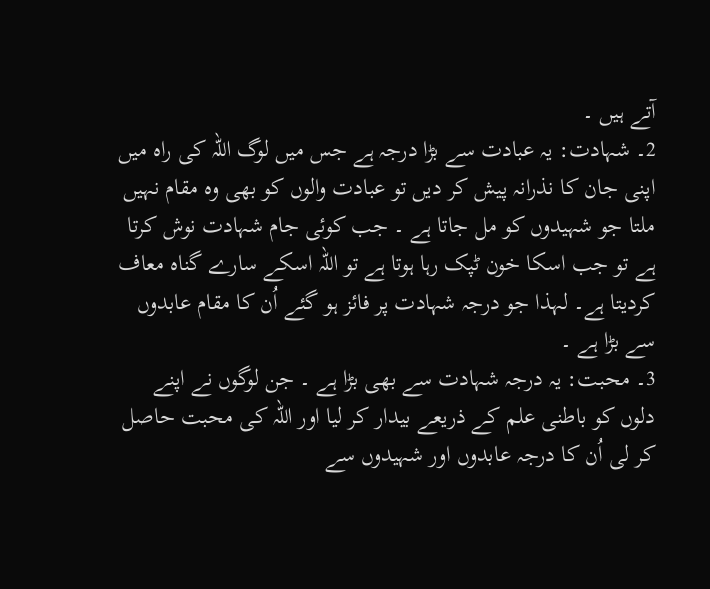آتے ہیں ۔
2۔ شہادت: یہ عبادت سے بڑا درجہ ہے جس میں لوگ اللہ کی راہ میں اپنی جان کا نذرانہ پیش کر دیں تو عبادت والوں کو بھی وہ مقام نہیں ملتا جو شہیدوں کو مل جاتا ہے ۔ جب کوئی جام شہادت نوش کرتا ہے تو جب اسکا خون ٹپک رہا ہوتا ہے تو اللہ اسکے سارے گناہ معاف کردیتا ہے۔ لہذا جو درجہ شہادت پر فائز ہو گئے اُن کا مقام عابدوں سے بڑا ہے ۔
3۔ محبت: یہ درجہ شہادت سے بھی بڑا ہے ۔ جن لوگوں نے اپنے دلوں کو باطنی علم کے ذریعے بیدار کر لیا اور اللہ کی محبت حاصل کر لی اُن کا درجہ عابدوں اور شہیدوں سے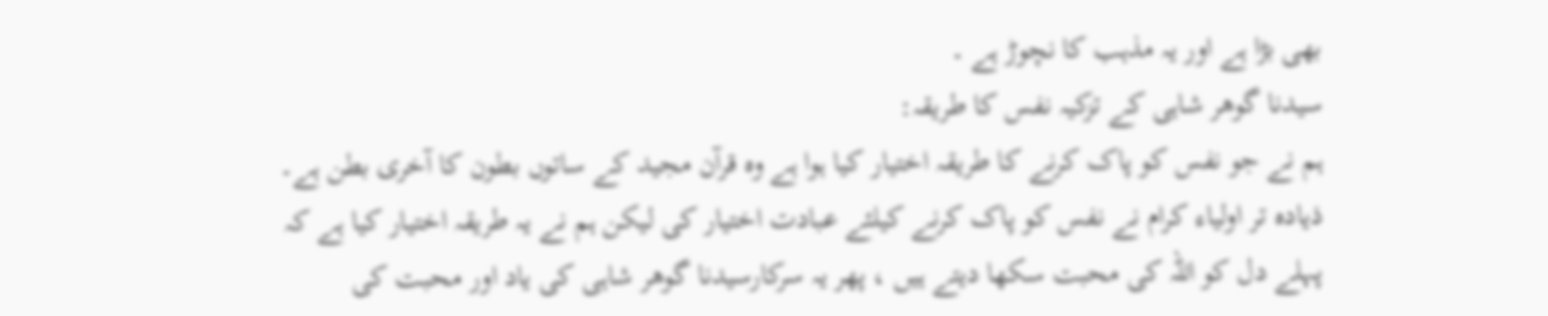بھی بڑا ہے اور یہ مذہب کا نچوڑ ہے ۔
سیدنا گوھر شاہی کے تزکیہ نفس کا طریقہ:
ہم نے جو نفس کو پاک کرنے کا طریقہ اختیار کیا ہوا ہے وہ قرآن مجید کے ساتوں بطون کا آخری بطن ہے۔ ذیادہ تر اولیاء کرام نے نفس کو پاک کرنے کیلئے عبادت اختیار کی لیکن ہم نے یہ طریقہ اختیار کیا ہے کہ پہلے دل کو اللہ کی محبت سکھا دیتے ہیں ، پھر یہ سرکارسیدنا گوھر شاہی کی یاد اور محبت کی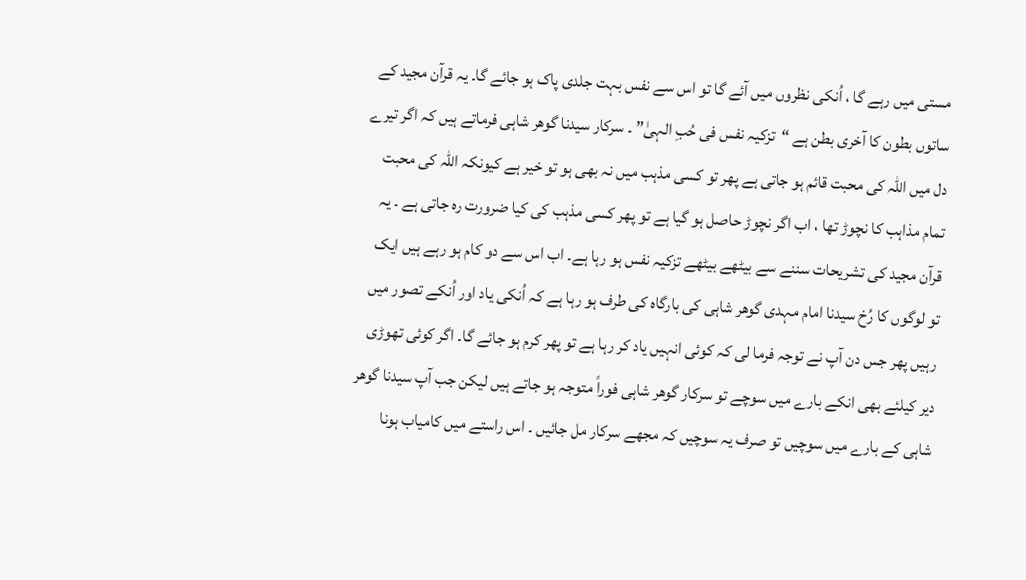مستی میں رہے گا ، اُنکی نظروں میں آئے گا تو اس سے نفس بہت جلدی پاک ہو جائے گا۔ یہ قرآن مجید کے ساتوں بطون کا آخری بطن ہے “تزکیہ نفس فی حُبِ الہیٰ” ۔ سرکار سیدنا گوھر شاہی فرماتے ہیں کہ اگر تیرے دل میں اللہ کی محبت قائم ہو جاتی ہے پھر تو کسی مذہب میں نہ بھی ہو تو خیر ہے کیونکہ اللہ کی محبت تمام مذاہب کا نچوڑ تھا ، اب اگر نچوڑ حاصل ہو گیا ہے تو پھر کسی مذہب کی کیا ضرورت رہ جاتی ہے ۔ یہ قرآن مجید کی تشریحات سننے سے بیٹھے بیٹھے تزکیہ نفس ہو رہا ہے۔ اب اس سے دو کام ہو رہے ہیں ایک تو لوگوں کا رُخ سیدنا امام مہدی گوھر شاہی کی بارگاہ کی طرف ہو رہا ہے کہ اُنکی یاد اور اُنکے تصور میں رہیں پھر جس دن آپ نے توجہ فرما لی کہ کوئی انہیں یاد کر رہا ہے تو پھر کرم ہو جائے گا۔ اگر کوئی تھوڑی دیر کیلئے بھی انکے بارے میں سوچے تو سرکار گوھر شاہی فوراً متوجہ ہو جاتے ہیں لیکن جب آپ سیدنا گوھر شاہی کے بارے میں سوچیں تو صرف یہ سوچیں کہ مجھے سرکار مل جائیں ۔ اس راستے میں کامیاب ہونا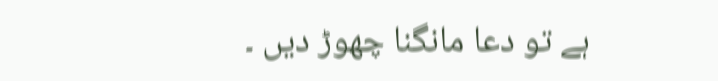ہے تو دعا مانگنا چھوڑ دیں ۔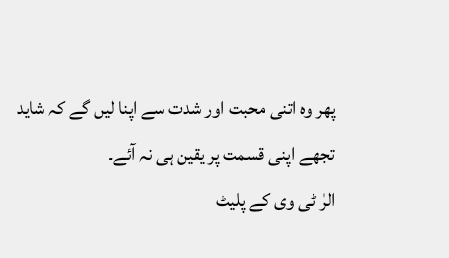پھر وہ اتنی محبت اور شدت سے اپنا لیں گے کہ شاید تجھے اپنی قسمت پر یقین ہی نہ آئے۔
الرٰ ٹی وی کے پلیٹ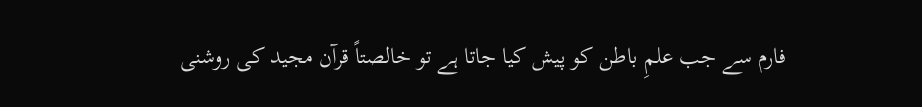فارم سے جب علمِ باطن کو پیش کیا جاتا ہے تو خالصتاً قرآن مجید کی روشنی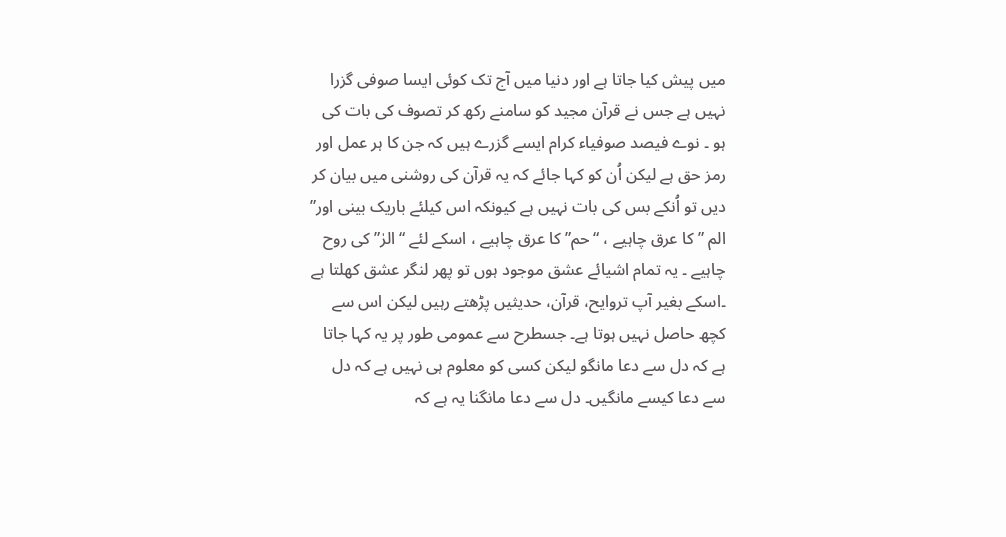میں پیش کیا جاتا ہے اور دنیا میں آج تک کوئی ایسا صوفی گزرا نہیں ہے جس نے قرآن مجید کو سامنے رکھ کر تصوف کی بات کی ہو ۔ نوے فیصد صوفیاء کرام ایسے گزرے ہیں کہ جن کا ہر عمل اور رمز حق ہے لیکن اُن کو کہا جائے کہ یہ قرآن کی روشنی میں بیان کر دیں تو اُنکے بس کی بات نہیں ہے کیونکہ اس کیلئے باریک بینی اور” الم ” کا عرق چاہیے ، “حم” کا عرق چاہیے ، اسکے لئے “الرٰ” کی روح چاہیے ۔ یہ تمام اشیائے عشق موجود ہوں تو پھر لنگر عشق کھلتا ہے ۔اسکے بغیر آپ تروایح، قرآن، حدیثیں پڑھتے رہیں لیکن اس سے کچھ حاصل نہیں ہوتا ہے۔ جسطرح سے عمومی طور پر یہ کہا جاتا ہے کہ دل سے دعا مانگو لیکن کسی کو معلوم ہی نہیں ہے کہ دل سے دعا کیسے مانگیں۔ دل سے دعا مانگنا یہ ہے کہ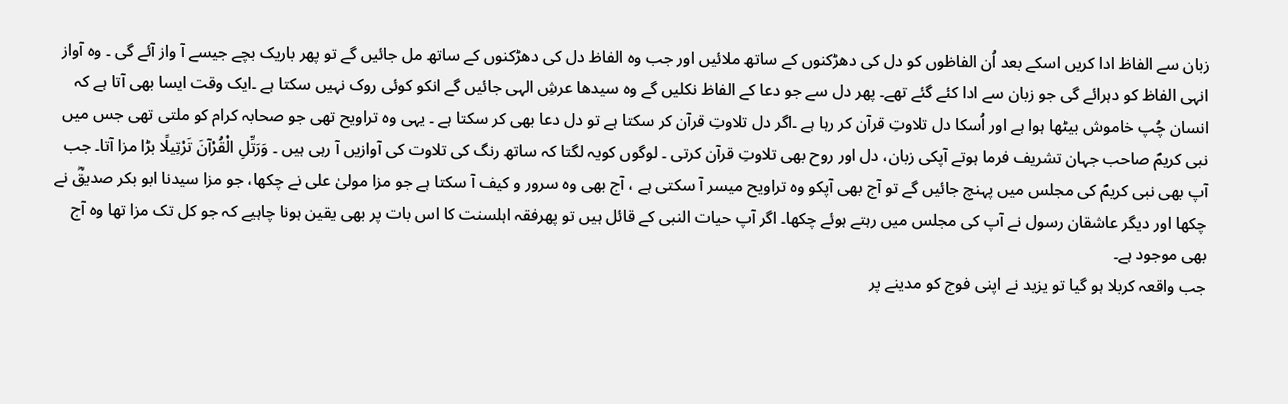زبان سے الفاظ ادا کریں اسکے بعد اُن الفاظوں کو دل کی دھڑکنوں کے ساتھ ملائیں اور جب وہ الفاظ دل کی دھڑکنوں کے ساتھ مل جائیں گے تو پھر باریک بچے جیسے آ واز آئے گی ۔ وہ آواز انہی الفاظ کو دہرائے گی جو زبان سے ادا کئے گئے تھے۔ پھر دل سے جو دعا کے الفاظ نکلیں گے وہ سیدھا عرشِ الہی جائیں گے انکو کوئی روک نہیں سکتا ہے ۔ایک وقت ایسا بھی آتا ہے کہ انسان چُپ خاموش بیٹھا ہوا ہے اور اُسکا دل تلاوتِ قرآن کر رہا ہے ۔اگر دل تلاوتِ قرآن کر سکتا ہے تو دل دعا بھی کر سکتا ہے ۔ یہی وہ تراویح تھی جو صحابہ کرام کو ملتی تھی جس میں نبی کریمؐ صاحب جہان تشریف فرما ہوتے آپکی زبان، دل اور روح بھی تلاوتِ قرآن کرتی ۔ لوگوں کویہ لگتا کہ ساتھ رنگ کی تلاوت کی آوازیں آ رہی ہیں ۔ وَرَتِّلِ الْقُرْآنَ تَرْتِيلًا بڑا مزا آتا۔ جب آپ بھی نبی کریمؐ کی مجلس میں پہنچ جائیں گے تو آج بھی آپکو وہ تراویح میسر آ سکتی ہے ، آج بھی وہ سرور و کیف آ سکتا ہے جو مزا مولیٰ علی نے چکھا، جو مزا سیدنا ابو بکر صدیقؓ نے چکھا اور دیگر عاشقان رسول نے آپ کی مجلس میں رہتے ہوئے چکھا۔ اگر آپ حیات النبی کے قائل ہیں تو پھرفقہ اہلسنت کا اس بات پر بھی یقین ہونا چاہیے کہ جو کل تک مزا تھا وہ آج بھی موجود ہے۔
جب واقعہ کربلا ہو گیا تو یزید نے اپنی فوج کو مدینے پر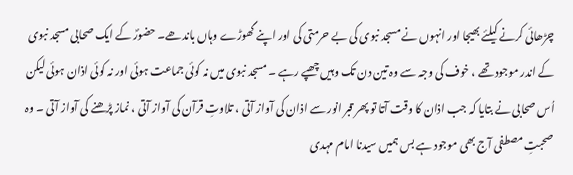چڑھائی کرنے کیلئے بھیجا اور انہوں نے مسجد نبوی کی بے حرمتی کی اور اپنے گھوڑے وہاں باندھے۔ حضورؐ کے ایک صحابی مسجد نبوی کے اندر موجود تھے ، خوف کی وجہ سے وہ تین دن تک وہیں چھپے رہے ۔ مسجد نبوی میں نہ کوئی جماعت ہوئی اور نہ کوئی اذان ہوئی لیکن اُس صحابی نے بتایا کہ جب اذان کا وقت آتا تو پھر قبر انور سے اذان کی آواز آتی ، تلاوتِ قرآن کی آواز آتی ، نماز پڑھنے کی آواز آتی ۔ وہ صحبتِ مصطفی آج بھی موجود ہے بس ہمیں سیدنا امام مہدی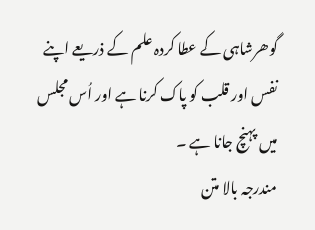گوھرشاہی کے عطا کردہ علم کے ذریعے اپنے نفس اور قلب کو پاک کرنا ہے اور اُس مجلس میں پہنچ جانا ہے ۔
مندرجہ بالا متن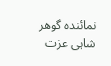نمائندہ گوھر شاہی عزت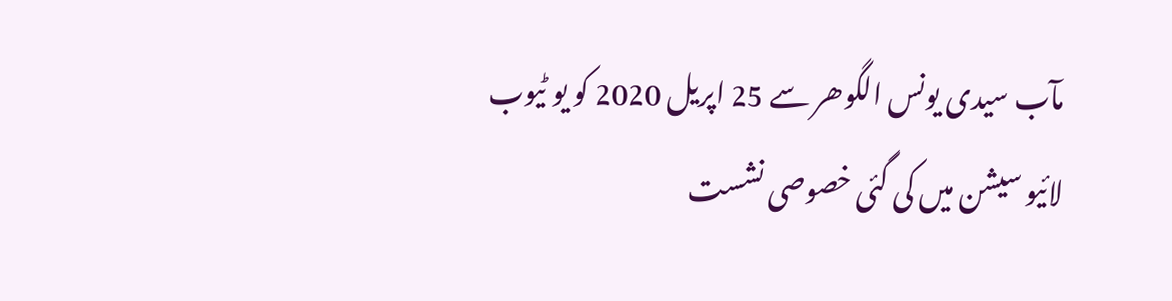مآب سیدی یونس الگوھر سے 25 اپریل 2020 کو یو ٹیوب لائیو سیشن میں کی گئی خصوصی نشست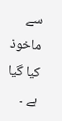سے ماخوذ کیا گیا ہے ۔